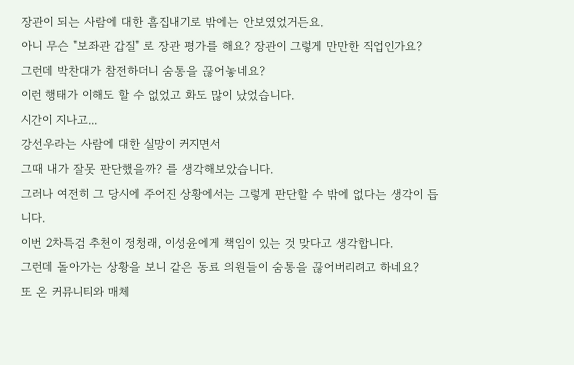장관이 되는 사람에 대한 흠집내기로 밖에는 안보였었거든요.
아니 무슨 "보좌관 갑질" 로 장관 평가를 해요? 장관이 그렇게 만만한 직업인가요?
그런데 박찬대가 참전하더니 숨통을 끊어놓네요?
이런 행태가 이해도 할 수 없었고 화도 많이 났었습니다.
시간이 지나고...
강선우라는 사람에 대한 실망이 커지면서
그때 내가 잘못 판단했을까? 를 생각해보았습니다.
그러나 여전히 그 당시에 주어진 상황에서는 그렇게 판단할 수 밖에 없다는 생각이 듭니다.
이번 2차특검 추천이 정청래, 이성윤에게 책임이 있는 것 맞다고 생각합니다.
그런데 돌아가는 상황을 보니 같은 동료 의원들이 숨통을 끊어버리려고 하네요?
또 온 커뮤니티와 매체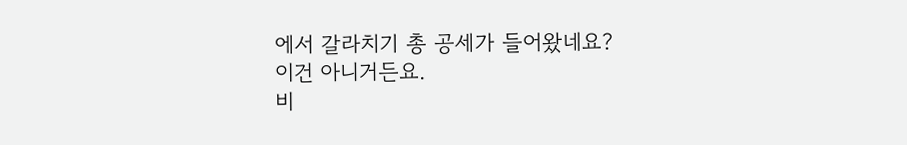에서 갈라치기 총 공세가 들어왔네요?
이건 아니거든요.
비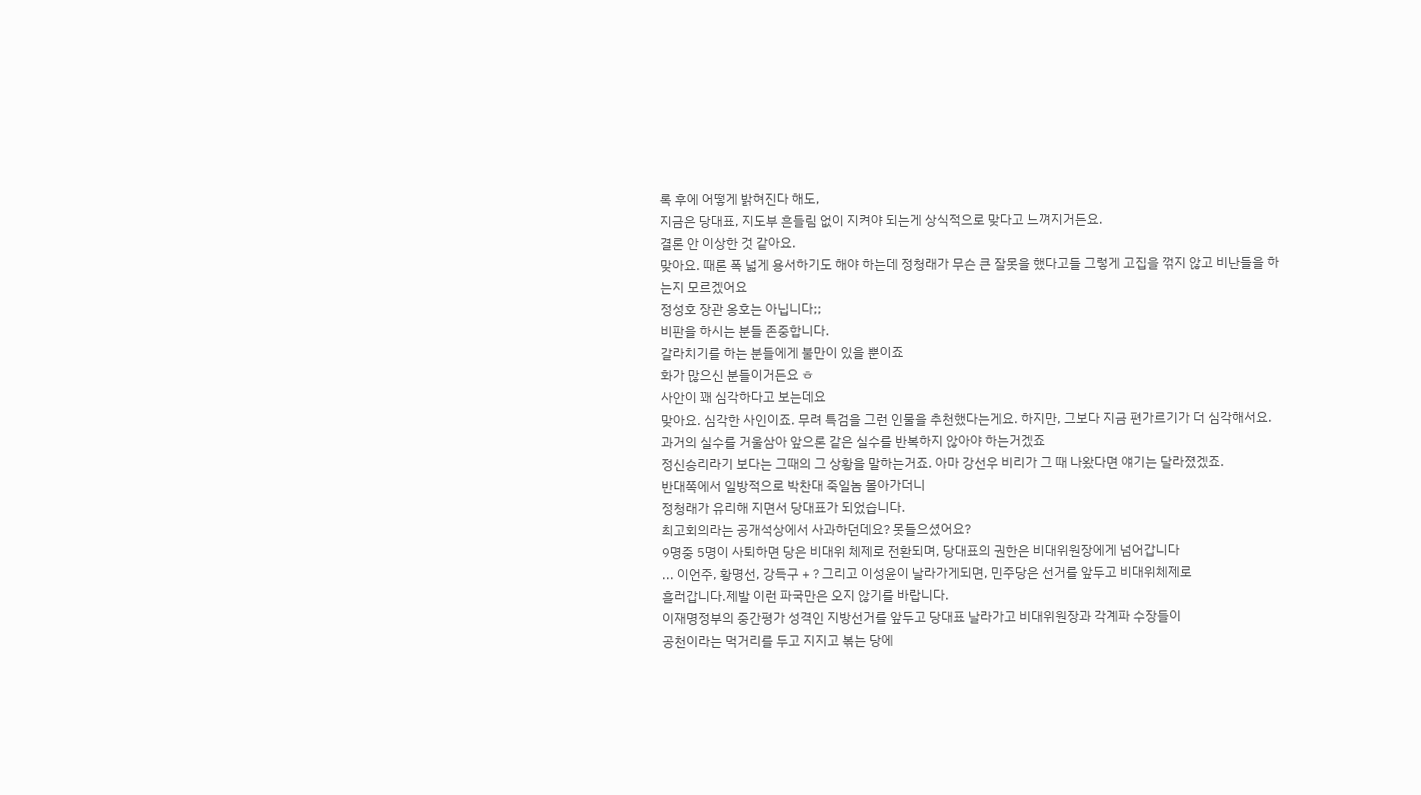록 후에 어떻게 밝혀진다 해도,
지금은 당대표, 지도부 흔들림 없이 지켜야 되는게 상식적으로 맞다고 느껴지거든요.
결론 안 이상한 것 같아요.
맞아요. 때론 폭 넓게 용서하기도 해야 하는데 정청래가 무슨 큰 잘못을 했다고들 그렇게 고집을 꺾지 않고 비난들을 하는지 모르겠어요
정성호 장관 옹호는 아닙니다;;
비판을 하시는 분들 존중합니다.
갈라치기를 하는 분들에게 불만이 있을 뿐이죠
화가 많으신 분들이거든요 ㅎ
사안이 꽤 심각하다고 보는데요
맞아요. 심각한 사인이죠. 무려 특검을 그런 인물을 추천했다는게요. 하지만, 그보다 지금 편가르기가 더 심각해서요.
과거의 실수를 거울삼아 앞으론 같은 실수를 반복하지 않아야 하는거겠죠
정신승리라기 보다는 그때의 그 상황을 말하는거죠. 아마 강선우 비리가 그 때 나왔다면 얘기는 달라졌겠죠.
반대쪽에서 일방적으로 박찬대 죽일놈 몰아가더니
정청래가 유리해 지면서 당대표가 되었습니다.
최고회의라는 공개석상에서 사과하던데요? 못들으셨어요?
9명중 5명이 사퇴하면 당은 비대위 체제로 전환되며, 당대표의 권한은 비대위원장에게 넘어갑니다
... 이언주, 황명선, 강득구 + ? 그리고 이성윤이 날라가게되면, 민주당은 선거를 앞두고 비대위체제로
흘러갑니다.제발 이런 파국만은 오지 않기를 바랍니다.
이재명정부의 중간평가 성격인 지방선거를 앞두고 당대표 날라가고 비대위원장과 각계파 수장들이
공천이라는 먹거리를 두고 지지고 볶는 당에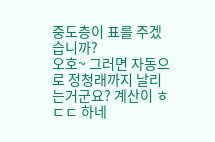중도층이 표를 주겠습니까?
오호~ 그러면 자동으로 정청래까지 날리는거군요? 계산이 ㅎㄷㄷ 하네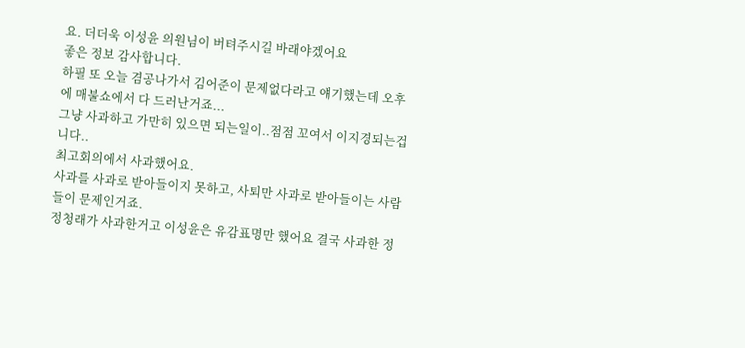요. 더더욱 이성윤 의원님이 버텨주시길 바래야겠어요
좋은 정보 감사합니다.
하필 또 오늘 겸공나가서 김어준이 문제없다라고 얘기했는데 오후에 매불쇼에서 다 드러난거죠...
그냥 사과하고 가만히 있으면 되는일이..점점 꼬여서 이지경되는겁니다..
최고회의에서 사과했어요.
사과를 사과로 받아들이지 못하고, 사퇴만 사과로 받아들이는 사람들이 문제인거죠.
정청래가 사과한거고 이성윤은 유감표명만 했어요 결국 사과한 정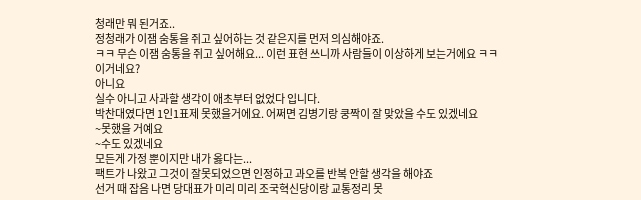청래만 뭐 된거죠..
정청래가 이잼 숨통을 쥐고 싶어하는 것 같은지를 먼저 의심해야죠.
ㅋㅋ 무슨 이잼 숨통을 쥐고 싶어해요... 이런 표현 쓰니까 사람들이 이상하게 보는거에요 ㅋㅋ
이거네요?
아니요
실수 아니고 사과할 생각이 애초부터 없었다 입니다.
박찬대였다면 1인1표제 못했을거에요. 어쩌면 김병기랑 쿵짝이 잘 맞았을 수도 있겠네요
~못했을 거예요
~수도 있겠네요
모든게 가정 뿐이지만 내가 옳다는...
팩트가 나왔고 그것이 잘못되었으면 인정하고 과오를 반복 안할 생각을 해야죠
선거 때 잡음 나면 당대표가 미리 미리 조국혁신당이랑 교통정리 못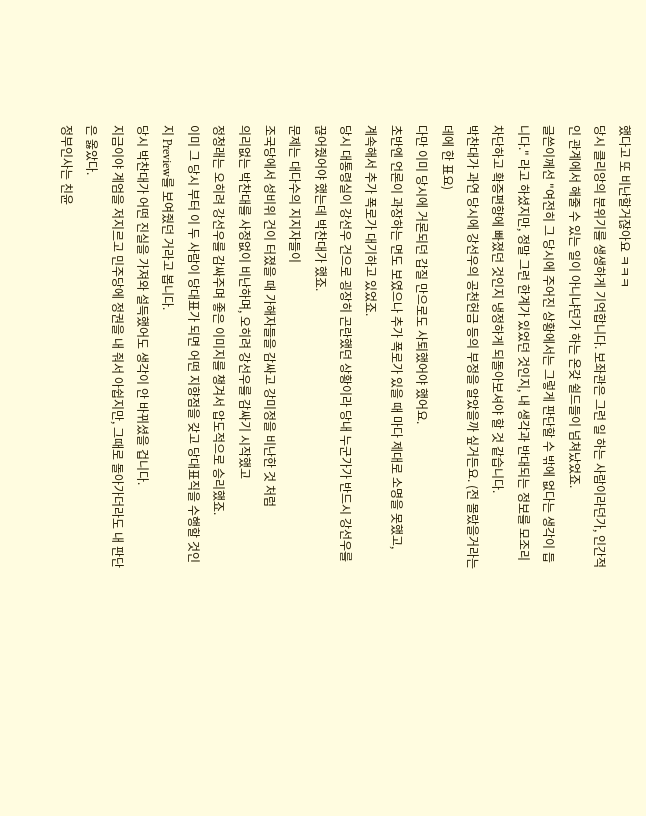했다고 또 비난할거잖아요 ㅋㅋㅋ
당시 클리앙의 분위기를 생생하게 기억합니다. 보좌관은 그런 일 하는 사람이라던가, 인간적인 관계에서 해줄 수 있는 일이 아니냐던가 하는 온갖 쉴드들이 넘쳐났었죠.
글쓴이께선 "여전히 그 당시에 주어진 상황에서는 그렇게 판단할 수 밖에 없다는 생각이 듭니다." 라고 하셨지만, 정말 그런 한계가 있었던 것인지, 내 생각과 반대되는 정보를 모조리 차단하고 확증편향에 빠졌던 것인지 냉정하게 되돌아보셔야 할 것 같습니다.
박찬대가 과연 당시에 강선우의 공천헌금 등의 부정을 알았을까 싶거든요. (전 몰랐을거라는 데에 한 표요)
다만 이미 당시에 거론되던 갑질 만으로도 사퇴했어야 했어요.
초반엔 언론이 과장하는 면도 보였으나 추가 폭로가 있을 때 마다 제대로 소명을 못했고,
계속해서 추가 폭로가 대기하고 있었죠.
당시 대통령실이 강선우 건으로 굉장히 곤란했던 상황이라 당내 누군가가 반드시 강선우를 끊어줬어야 했는데 박찬대가 했죠.
문제는 대다수의 지지자들이
조국당에서 성비위 건이 터졌을 때 가해자들을 감싸고 강미정을 비난한 것 처럼
의리없는 박찬대를 사정없이 비난하며, 오히려 강선우를 감싸기 시작했고
정청래는 오히려 강선우를 감싸주며 좋은 이미지를 챙겨서 압도적으로 승리했죠.
이미 그 당시 부터 이 두 사람이 당대표가 되면 어떤 지향점을 갖고 당대표직을 수행할 것인지 Preview를 보여줬던 거라고 봅니다.
당시 박찬대가 어떤 진실을 가져와 설득했어도 생각이 안 바뀌셨을 겁니다.
지금이야 계엄을 저지르고 민주당에 정권을 내 줘서 아쉽지만, 그때로 돌아가더라도 내 판단은 옳았다.
정부인사는 친윤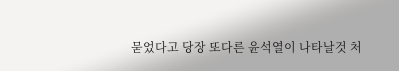묻었다고 당장 또다른 윤석열이 나타날것 처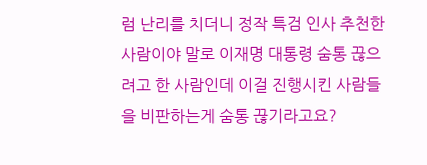럼 난리를 치더니 정작 특검 인사 추천한 사람이야 말로 이재명 대통령 숨통 끊으려고 한 사람인데 이걸 진행시킨 사람들을 비판하는게 숨통 끊기라고요?